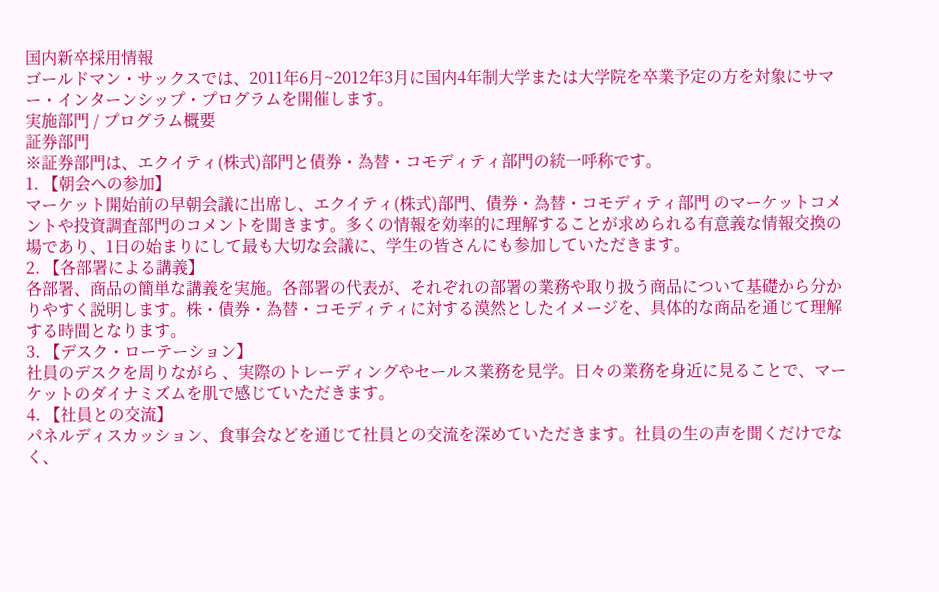国内新卒採用情報
ゴールドマン・サックスでは、2011年6月~2012年3月に国内4年制大学または大学院を卒業予定の方を対象にサマー・インターンシップ・プログラムを開催します。
実施部門 / プログラム概要
証券部門
※証券部門は、エクイティ(株式)部門と債券・為替・コモディティ部門の統一呼称です。
1. 【朝会への参加】
マーケット開始前の早朝会議に出席し、エクイティ(株式)部門、債券・為替・コモディティ部門 のマーケットコメントや投資調査部門のコメントを聞きます。多くの情報を効率的に理解することが求められる有意義な情報交換の場であり、1日の始まりにして最も大切な会議に、学生の皆さんにも参加していただきます。
2. 【各部署による講義】
各部署、商品の簡単な講義を実施。各部署の代表が、それぞれの部署の業務や取り扱う商品について基礎から分かりやすく説明します。株・債券・為替・コモディティに対する漠然としたイメージを、具体的な商品を通じて理解する時間となります。
3. 【デスク・ローテーション】
社員のデスクを周りながら 、実際のトレーディングやセールス業務を見学。日々の業務を身近に見ることで、マーケットのダイナミズムを肌で感じていただきます。
4. 【社員との交流】
パネルディスカッション、食事会などを通じて社員との交流を深めていただきます。社員の生の声を聞くだけでなく、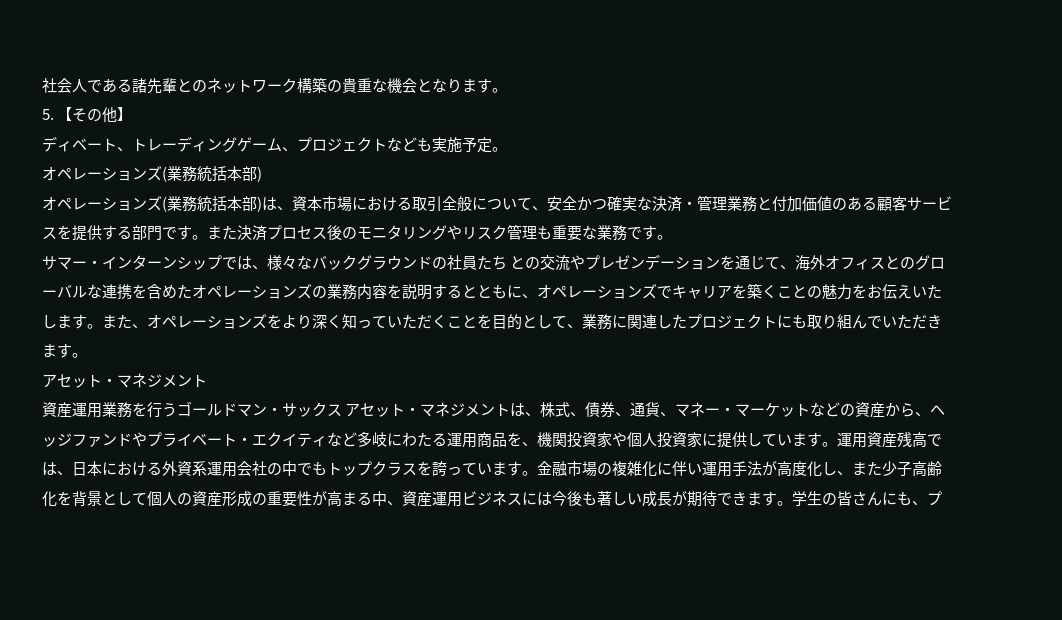社会人である諸先輩とのネットワーク構築の貴重な機会となります。
5. 【その他】
ディベート、トレーディングゲーム、プロジェクトなども実施予定。
オペレーションズ(業務統括本部)
オペレーションズ(業務統括本部)は、資本市場における取引全般について、安全かつ確実な決済・管理業務と付加価値のある顧客サービスを提供する部門です。また決済プロセス後のモニタリングやリスク管理も重要な業務です。
サマー・インターンシップでは、様々なバックグラウンドの社員たち との交流やプレゼンデーションを通じて、海外オフィスとのグローバルな連携を含めたオペレーションズの業務内容を説明するとともに、オペレーションズでキャリアを築くことの魅力をお伝えいたします。また、オペレーションズをより深く知っていただくことを目的として、業務に関連したプロジェクトにも取り組んでいただきます。
アセット・マネジメント
資産運用業務を行うゴールドマン・サックス アセット・マネジメントは、株式、債券、通貨、マネー・マーケットなどの資産から、ヘッジファンドやプライベート・エクイティなど多岐にわたる運用商品を、機関投資家や個人投資家に提供しています。運用資産残高では、日本における外資系運用会社の中でもトップクラスを誇っています。金融市場の複雑化に伴い運用手法が高度化し、また少子高齢化を背景として個人の資産形成の重要性が高まる中、資産運用ビジネスには今後も著しい成長が期待できます。学生の皆さんにも、プ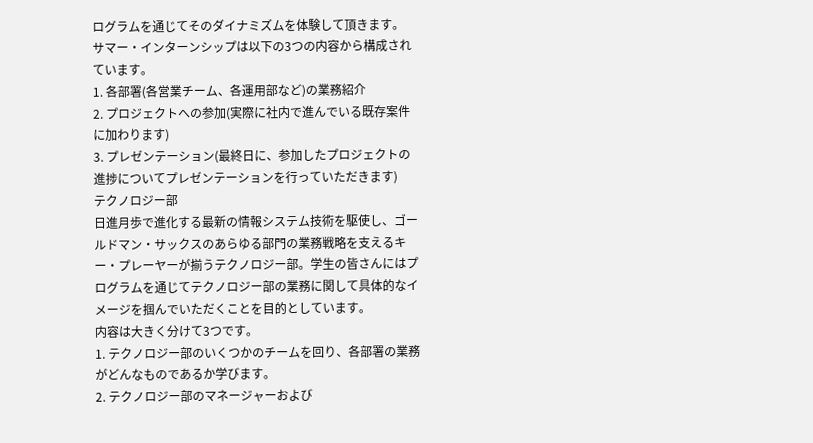ログラムを通じてそのダイナミズムを体験して頂きます。
サマー・インターンシップは以下の3つの内容から構成されています。
1. 各部署(各営業チーム、各運用部など)の業務紹介
2. プロジェクトへの参加(実際に社内で進んでいる既存案件に加わります)
3. プレゼンテーション(最終日に、参加したプロジェクトの進捗についてプレゼンテーションを行っていただきます)
テクノロジー部
日進月歩で進化する最新の情報システム技術を駆使し、ゴールドマン・サックスのあらゆる部門の業務戦略を支えるキー・プレーヤーが揃うテクノロジー部。学生の皆さんにはプログラムを通じてテクノロジー部の業務に関して具体的なイメージを掴んでいただくことを目的としています。
内容は大きく分けて3つです。
1. テクノロジー部のいくつかのチームを回り、各部署の業務がどんなものであるか学びます。
2. テクノロジー部のマネージャーおよび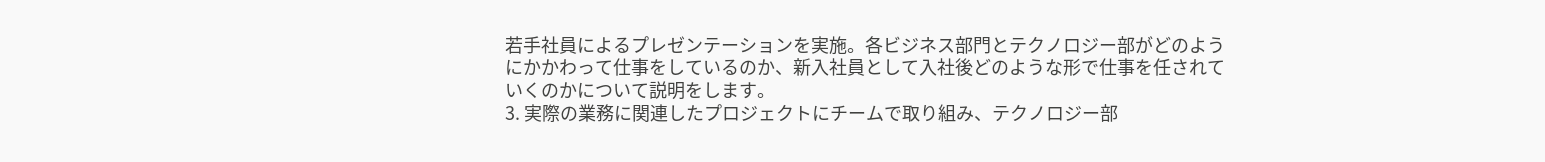若手社員によるプレゼンテーションを実施。各ビジネス部門とテクノロジー部がどのようにかかわって仕事をしているのか、新入社員として入社後どのような形で仕事を任されていくのかについて説明をします。
3. 実際の業務に関連したプロジェクトにチームで取り組み、テクノロジー部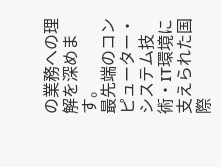の業務への理解を深めます。
最先端のコンピューター・システム技術・IT環境に支えられた国際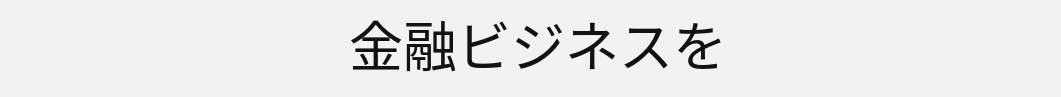金融ビジネスを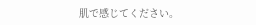肌で感じてください。